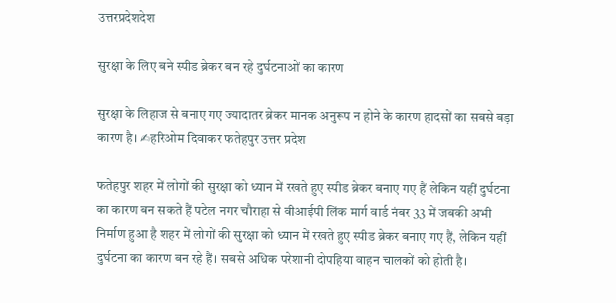उत्तरप्रदेशदेश

सुरक्षा के लिए बने स्पीड ब्रेकर बन रहे दुर्घटनाओं का कारण

सुरक्षा के लिहाज से बनाए गए ज्यादातर ब्रेकर मानक अनुरूप न होने के कारण हादसों का सबसे बड़ा कारण है। ✍हरिओम दिवाकर फतेहपुर उत्तर प्रदेश

फतेहपुर शहर में लोगों की सुरक्षा को ध्यान में रखते हुए स्पीड ब्रेकर बनाए गए हैं लेकिन यहीं दुर्घटना का कारण बन सकते हैं पटेल नगर चौराहा से वीआईपी लिंक मार्ग वार्ड नंबर 33 में जबकी अभी निर्माण हुआ है शहर में लोगों की सुरक्षा को ध्यान में रखते हुए स्पीड ब्रेकर बनाए गए हैं, लेकिन यहीं दुर्घटना का कारण बन रहे हैं। सबसे अधिक परेशानी दोपहिया वाहन चालकों को होती है।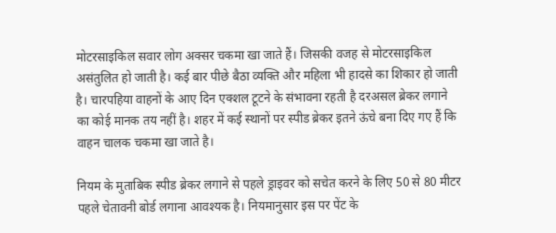मोटरसाइकिल सवार लोग अक्सर चकमा खा जाते हैं। जिसकी वजह से मोटरसाइकिल असंतुलित हो जाती है। कई बार पीछे बैठा व्यक्ति और महिला भी हादसे का शिकार हो जाती है। चारपहिया वाहनों के आए दिन एक्शल टूटने के संभावना रहती है दरअसल ब्रेकर लगाने का कोई मानक तय नहीं है। शहर में कई स्थानों पर स्पीड ब्रेकर इतने ऊंचे बना दिए गए हैं कि वाहन चालक चकमा खा जाते है।

नियम के मुताबिक स्पीड ब्रेकर लगाने से पहले ड्राइवर को सचेत करने के लिए 50 से 80 मीटर पहले चेतावनी बोर्ड लगाना आवश्यक है। नियमानुसार इस पर पेंट के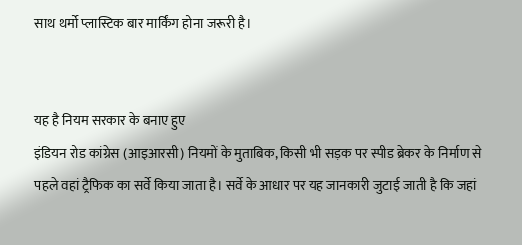साथ थर्मो प्लास्टिक बार मार्किंग होना जरूरी है।


यह है नियम सरकार के बनाए हुए
इंडियन रोड कांग्रेस (आइआरसी) नियमों के मुताबिक, किसी भी सड़क पर स्पीड ब्रेकर के निर्माण से पहले वहां ट्रैफिक का सर्वे किया जाता है। सर्वे के आधार पर यह जानकारी जुटाई जाती है कि जहां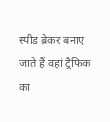स्पीड ब्रेकर बनाए जाते हैं वहां ट्रैफिक का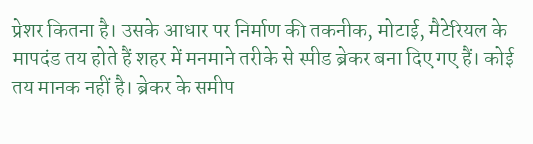प्रेशर कितना है। उसके आधार पर निर्माण की तकनीक, मोटाई, मैटेरियल के मापदंड तय होते हैं शहर में मनमाने तरीके से स्पीड ब्रेकर बना दिए गए हैं। कोई तय मानक नहीं है। ब्रेकर के समीप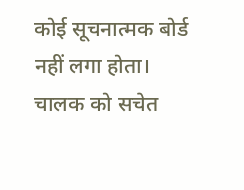कोई सूचनात्मक बोर्ड नहीं लगा होता। चालक को सचेत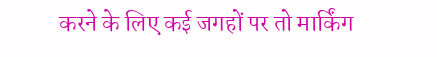करने के लिए कई जगहों पर तो मार्किंग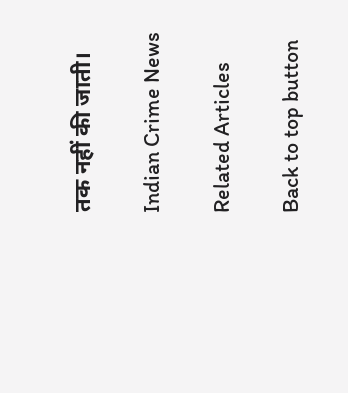तक नहीं की जाती।

Indian Crime News

Related Articles

Back to top button